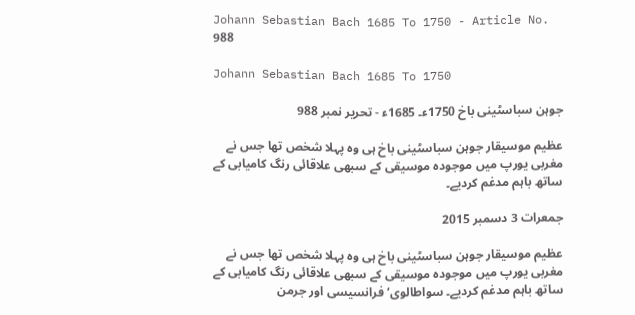Johann Sebastian Bach 1685 To 1750 - Article No. 988

Johann Sebastian Bach 1685 To 1750

جوہن سباسٹینی باخ 1750ء۔ 1685ء - تحریر نمبر 988

عظیم موسیقار جوہن سباسٹینی باخ ہی وہ پہلا شخص تھا جس نے مغربی یورپ میں موجودہ موسیقی کے سبھی علاقائی رنگ کامیابی کے ساتھ باہم مدغم کردیے۔

جمعرات 3 دسمبر 2015

عظیم موسیقار جوہن سباسٹینی باخ ہی وہ پہلا شخص تھا جس نے مغربی یورپ میں موجودہ موسیقی کے سبھی علاقائی رنگ کامیابی کے ساتھ باہم مدغم کردیے۔ سواطالوی‘ فرانسیسی اور جرمن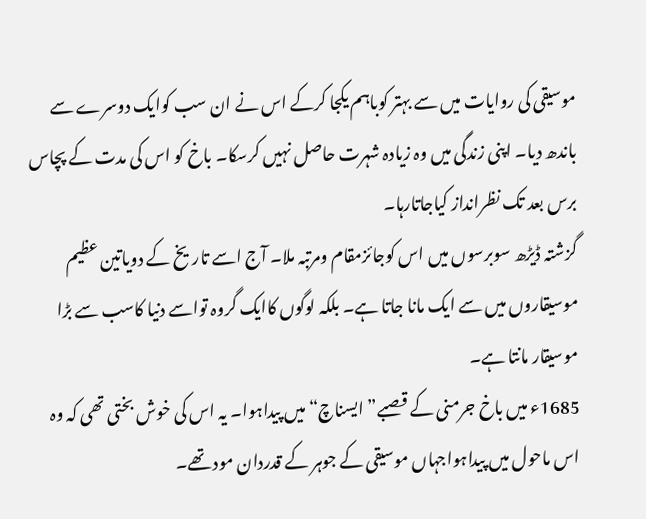موسیقی کی روایات میں سے بہتر کوباہم یکجا کرکے اس نے ان سب کوایک دوسرے سے باندھ دیا۔ اپنی زندگی میں وہ زیادہ شہرت حاصل نہیں کرسکا۔ باخ کو اس کی مدت کے پچاس برس بعد تک نظرانداز کیاجاتارہا۔
گزشتہ ڈیڑھ سوبرسوں میں اس کوجائزمقام ومرتبہ ملا۔ آج اسے تاریخ کے دویاتین عظیم موسیقاروں میں سے ایک مانا جاتا ہے۔ بلکہ لوگوں کاایک گروہ تواسے دنیا کاسب سے بڑا موسیقار مانتا ہے۔
1685ء میں باخ جرمنی کے قصبے” ایسناچ“ میں پیداہوا۔ یہ اس کی خوش بختی تھی کہ وہ اس ماحول میں پیداہواجہاں موسیقی کے جوہر کے قدردان مود تھے۔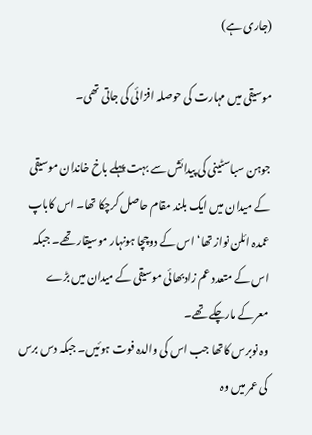(جاری ہے)

موسیقی میں مہارت کی حوصلہ افزائی کی جاتی تھی۔

جوہن سباسٹینی کی پیدائش سے بہت پہلے باخ خاندان موسیقی کے میدان میں ایک بلند مقام حاصل کرچکا تھا۔ اس کاباپ عمدہ ائلن نواز تھا‘ اس کے دوچچا ہونہار موسیقار تھے۔ جبکہ اس کے متعدد عم زادبھائی موسیقی کے میدان میں بڑے معرکے مارچکے تھے۔
وہ نوبرس کاتھا جب اس کی والدہ فوت ہوئیں۔ جبکہ دس برس کی عمر میں وہ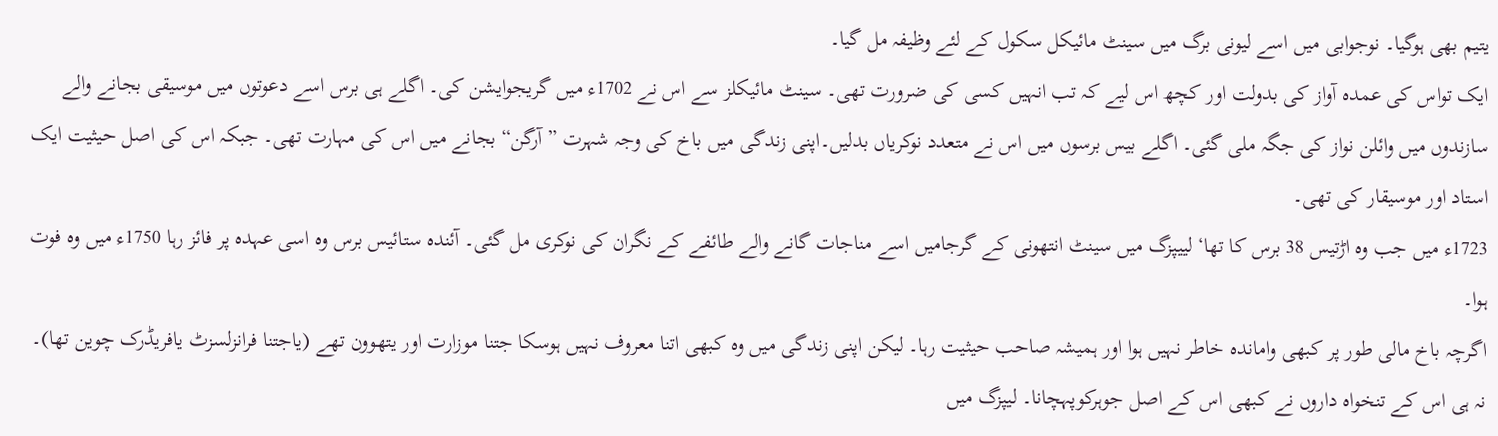یتیم بھی ہوگیا۔ نوجوابی میں اسے لیونی برگ میں سینٹ مائیکل سکول کے لئے وظیفہ مل گیا۔
ایک تواس کی عمدہ آواز کی بدولت اور کچھ اس لیے کہ تب انہیں کسی کی ضرورت تھی۔ سینٹ مائیکلز سے اس نے 1702ء میں گریجوایشن کی۔ اگلے ہی برس اسے دعوتوں میں موسیقی بجانے والے سازندوں میں وائلن نواز کی جگہ ملی گئی۔ اگلے بیس برسوں میں اس نے متعدد نوکریاں بدلیں۔اپنی زندگی میں باخ کی وجہ شہرت ” آرگن“ بجانے میں اس کی مہارت تھی۔ جبکہ اس کی اصل حیثیت ایک استاد اور موسیقار کی تھی۔
1723ء میں جب وہ اڑتیس 38 برس کا تھا‘ لییپزگ میں سینٹ انتھونی کے گرجامیں اسے مناجات گانے والے طائفے کے نگران کی نوکری مل گئی۔ آئندہ ستائیس برس وہ اسی عہدہ پر فائز رہا 1750ء میں وہ فوت ہوا۔
اگرچہ باخ مالی طور پر کبھی واماندہ خاطر نہیں ہوا اور ہمیشہ صاحب حیثیت رہا۔ لیکن اپنی زندگی میں وہ کبھی اتنا معروف نہیں ہوسکا جتنا موزارت اور یتھوون تھے (یاجتنا فرانزلسزٹ یافریڈرک چوین تھا)۔
نہ ہی اس کے تنخواہ داروں نے کبھی اس کے اصل جوہرکوپہچانا۔ لیپزگ میں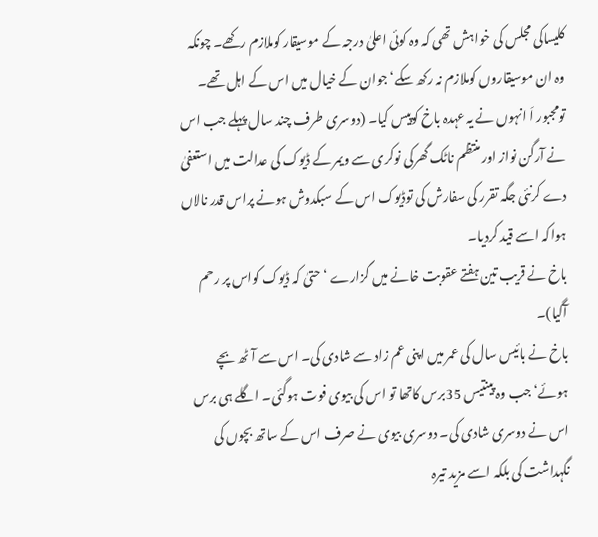کلیساکی مجلس کی خواہش تھی کہ وہ کوئی اعلیٰ درجہ کے موسیقار کوملازم رکھے۔ چونکہ وہ ان موسیقاروں کوملازم نہ رکھ سکے‘ جوان کے خیال میں اس کے اہل تھے۔ تومجبور اَ انہوں نے یہ عہدہ باخ کوپیس کیا۔ (دوسری طرف چند سال پہلے جب اس نے آرگن نواز اور منتظم ناٹک گھرکی نوکری سے ویمر کے ڈیوک کی عدالت میں استعفیٰ دے کرنئی جگہ تقرر کی سفارش کی توڈیوک اس کے سبکدوش ہونے پراس قدر نالاں ہواکہ اسے قید کردیا۔
باخ نے قریب تین ہفتے عقوبت خانے میں گزارے ‘ حتیٰ کہ ڈیوک کواس پر رحم آگیا)۔
باخ نے بائیس سال کی عمر میں اپنی عم زاد سے شادی کی۔ اس سے آٹھ بچے ہوئے‘ جب وہ پینتیس 35برس کاتھا تو اس کی بیوی فوت ہوگئی۔ اگلے ہی برس اس نے دوسری شادی کی۔ دوسری بیوی نے صرف اس کے ساتھ بچوں کی نگہداشت کی بلکہ اسے مزید تیرہ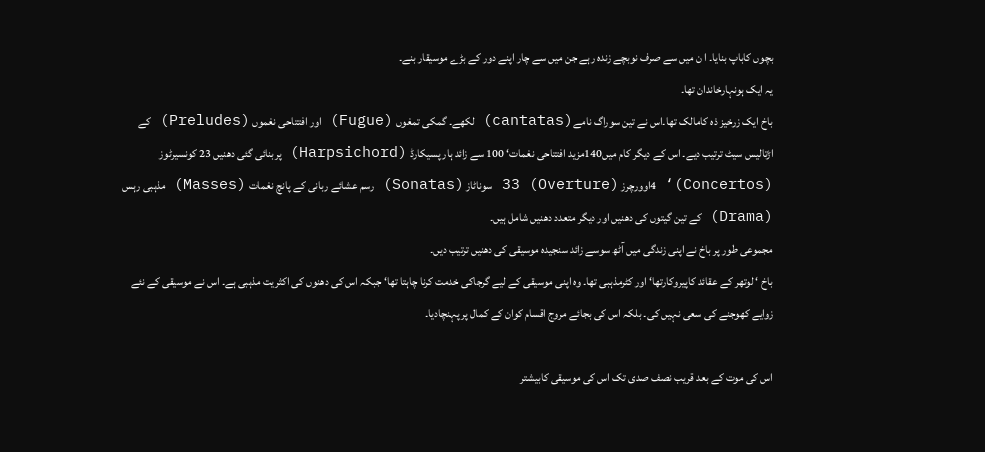بچوں کاباپ بنایا۔ ا ن میں سے صرف نوبچے زندہ رہے جن میں سے چار اپنے دور کے بڑے موسیقار بنے۔
یہ ایک ہونہارخاندان تھا۔
باخ ایک زرخیز ذہ کامالک تھا۔اس نے تین سوراگ نامے(cantatas) لکھے۔ گمکی تمغوں (Fugue) اور افتتاحی نغموں (Preludes) کے اڑتالیس سیٹ ترتیب دیے۔ اس کے دیگر کام میں140مزید افتتاحی نغمات‘ 100 سے زائد ہار پسیکارڈ (Harpsichord) پربنائی گئی دھنیں 23 کونسیرٹوز (Concertos)‘ 4اوورچرز (Overture) 33 سوناٹاز (Sonatas) رسم عشائے ربانی کے پانچ نغمات (Masses) مذہبی رہس (Drama) کے تین گیتوں کی دھنیں اور دیگر متعدد دھنیں شامل ہیں۔
مجموعی طور پر باخ نے اپنی زندگی میں آٹھ سوسے زائد سنجیدہ موسیقی کی دھنیں ترتیب دیں۔
باخ ‘ لوتھر کے عقائد کاپیروکارتھا‘ اور کٹرمذہبی تھا۔ وہ اپنی موسیقی کے لیے گرجاکی خدمت کرنا چاہتا تھا‘ جبکہ اس کی دھنوں کی اکثریت مذہبی ہے۔ اس نے موسیقی کے نئے زوایے کھوجنے کی سعی نہیں کی۔ بلکہ اس کی بجائے مروج اقسام کوان کے کمال پر پہنچادیا۔

اس کی موت کے بعد قریب نصف صدی تک اس کی موسیقی کابیشتر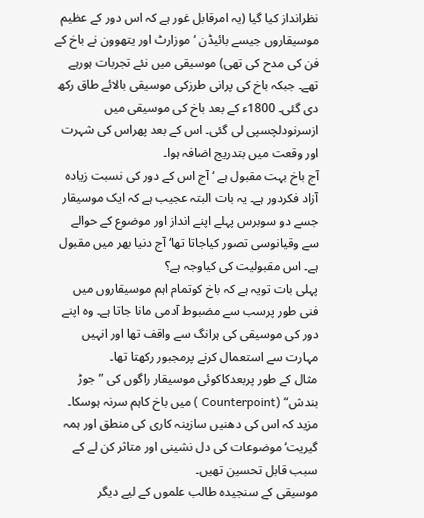نظرانداز کیا گیا (یہ امرقابل غور ہے کہ اس دور کے عظیم موسیقاروں جیسے بائیڈن ‘ موزارٹ اور یتھوون نے باخ کے فن کی مدح کی تھی) موسیقی میں نئے تجربات ہورہے تھے۔ جبکہ باخ کی پرانی طرزکی موسیقی بالائے طاق رکھ دی گئی۔ 1800ء کے بعد باخ کی موسیقی میں ازسرنودلچسپی لی گئی۔ اس کے بعد پھراس کی شہرت اور وقعت میں بتدریج اضافہ ہوا۔
آج باخ بہت مقبول ہے ‘ آج اس کے دور کی نسبت زیادہ آزاد فکردور ہے۔ یہ بات البتہ عجیب ہے کہ ایک موسیقار جسے دو سوبرس پہلے اپنے انداز اور موضوع کے حوالے سے وقیانوسی تصور کیاجاتا تھا‘ آج دنیا بھر میں مقبول ہے۔ اس مقبولیت کی کیاوجہ ہے؟
پہلی بات تویہ ہے کہ باخ کوتمام اہم موسیقاروں میں فنی طور پرسب سے مضبوط آدمی مانا جاتا ہے۔ وہ اپنے دور کی موسیقی کی ہرانگ سے واقف تھا اور انہیں مہارت سے استعمال کرنے پرمجبور رکھتا تھا۔
مثال کے طور پربعدکاکوئی موسیقار راگوں کی ” جوڑ بندش“ (Counterpoint ) میں باخ کاہم سرنہ ہوسکا۔ مزید کہ اس کی دھنیں سازینہ کاری کی منطق اور ہمہ گیریت‘ موضوعات کی دل نشینی اور متاثر کن لے کے سبب قابل تحسین تھیں۔
موسیقی کے سنجیدہ طالب علموں کے لیے دیگر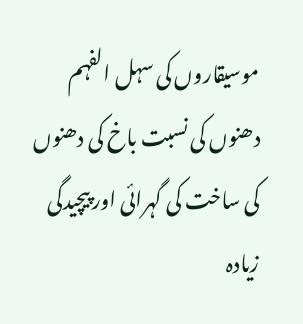موسیقاروں کی سہل الفہم دھنوں کی نسبت باخ کی دھنوں کی ساخت کی گہرائی اور پیچیدگی زیادہ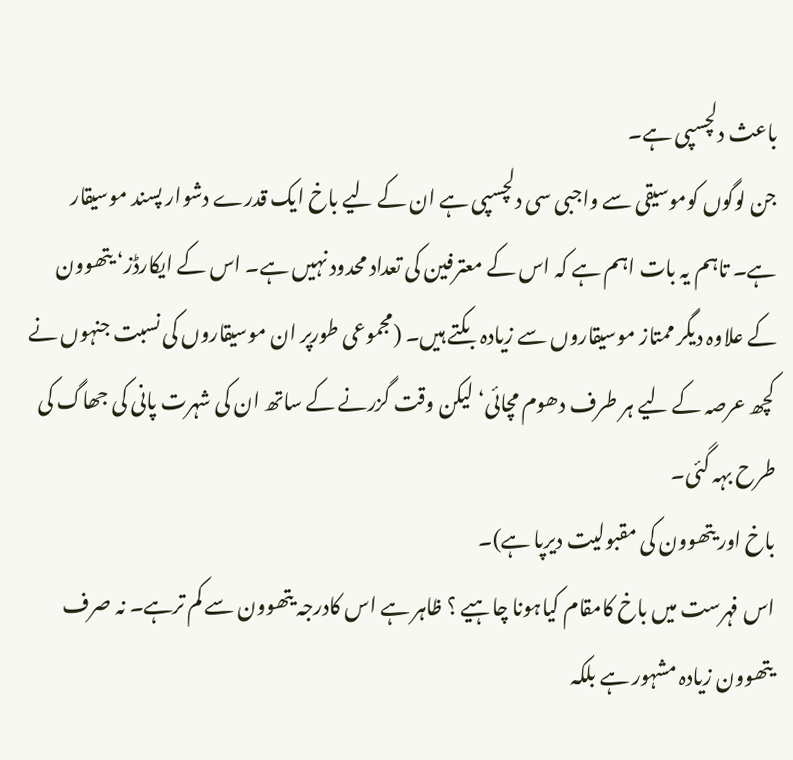باعث دلچسپی ہے۔
جن لوگوں کوموسیقی سے واجبی سی دلچسپی ہے ان کے لیے باخ ایک قدرے دشوار پسند موسیقار ہے۔ تاہم یہ بات اہم ہے کہ اس کے معترفین کی تعداد محدود نہیں ہے۔ اس کے ایکارڈز‘ یتھوون کے علاوہ دیگر ممتاز موسیقاروں سے زیادہ بکتے ہیں۔ (مجموعی طورپر ان موسیقاروں کی نسبت جنہوں نے کچھ عرصہ کے لیے ہر طرف دھوم مچائی‘ لیکن وقت گزرنے کے ساتھ ان کی شہرت پانی کی جھاگ کی طرح بہہ گئی۔
باخ اور یتھوون کی مقبولیت دیرپا ہے)۔
اس فہرست میں باخ کامقام کیاہونا چاہیے ؟ ظاہر ہے اس کادرجہ یتھوون سے کم ترہے۔ نہ صرف یتھوون زیادہ مشہور ہے بلکہ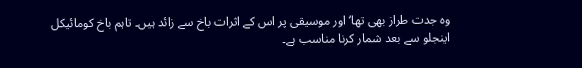وہ جدت طراز بھی تھا‘ اور موسیقی پر اس کے اثرات باخ سے زائد ہیں۔ تاہم باخ کومائیکل اینجلو سے بعد شمار کرنا مناسب ہے۔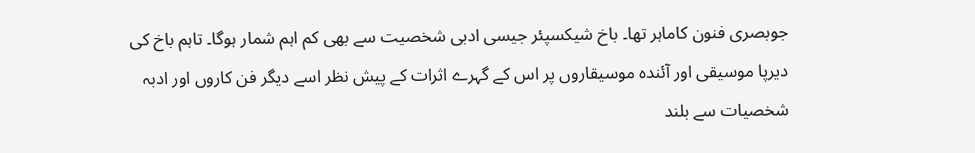جوبصری فنون کاماہر تھا۔ باخ شیکسپئر جیسی ادبی شخصیت سے بھی کم اہم شمار ہوگا۔ تاہم باخ کی دیرپا موسیقی اور آئندہ موسیقاروں پر اس کے گہرے اثرات کے پیش نظر اسے دیگر فن کاروں اور ادبہ شخصیات سے بلند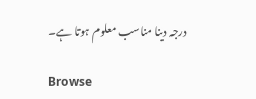درجہ دینا مناسب معلوم ہوتا ہے۔

Browse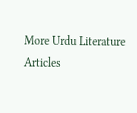More Urdu Literature Articles